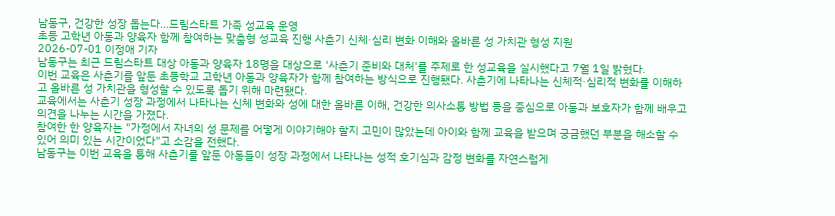남동구, 건강한 성장 돕는다…드림스타트 가족 성교육 운영
초등 고학년 아동과 양육자 함께 참여하는 맞춤형 성교육 진행 사춘기 신체·심리 변화 이해와 올바른 성 가치관 형성 지원
2026-07-01 이정애 기자
남동구는 최근 드림스타트 대상 아동과 양육자 18명을 대상으로 '사춘기 준비와 대처'를 주제로 한 성교육을 실시했다고 7월 1일 밝혔다.
이번 교육은 사춘기를 앞둔 초등학교 고학년 아동과 양육자가 함께 참여하는 방식으로 진행됐다. 사춘기에 나타나는 신체적·심리적 변화를 이해하고 올바른 성 가치관을 형성할 수 있도록 돕기 위해 마련됐다.
교육에서는 사춘기 성장 과정에서 나타나는 신체 변화와 성에 대한 올바른 이해, 건강한 의사소통 방법 등을 중심으로 아동과 보호자가 함께 배우고 의견을 나누는 시간을 가졌다.
참여한 한 양육자는 "가정에서 자녀의 성 문제를 어떻게 이야기해야 할지 고민이 많았는데 아이와 함께 교육을 받으며 궁금했던 부분을 해소할 수 있어 의미 있는 시간이었다"고 소감을 전했다.
남동구는 이번 교육을 통해 사춘기를 앞둔 아동들이 성장 과정에서 나타나는 성적 호기심과 감정 변화를 자연스럽게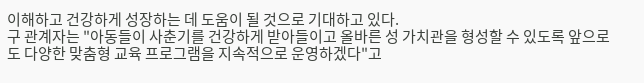이해하고 건강하게 성장하는 데 도움이 될 것으로 기대하고 있다.
구 관계자는 "아동들이 사춘기를 건강하게 받아들이고 올바른 성 가치관을 형성할 수 있도록 앞으로도 다양한 맞춤형 교육 프로그램을 지속적으로 운영하겠다"고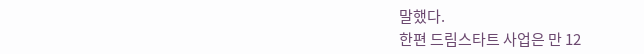말했다.
한편 드림스타트 사업은 만 12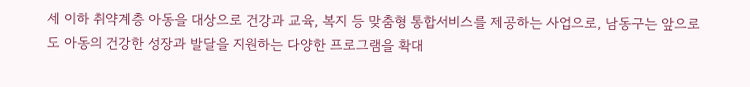세 이하 취약계층 아동을 대상으로 건강과 교육, 복지 등 맞춤형 통합서비스를 제공하는 사업으로, 남동구는 앞으로도 아동의 건강한 성장과 발달을 지원하는 다양한 프로그램을 확대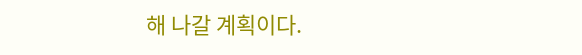해 나갈 계획이다.